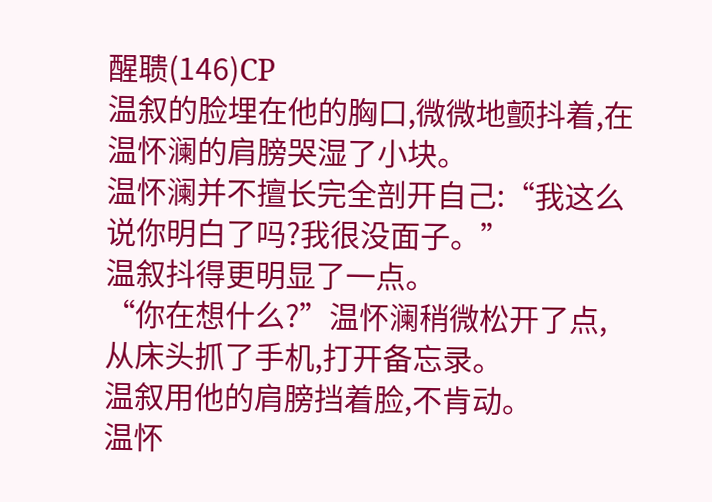醒聩(146)CP
温叙的脸埋在他的胸口,微微地颤抖着,在温怀澜的肩膀哭湿了小块。
温怀澜并不擅长完全剖开自己:“我这么说你明白了吗?我很没面子。”
温叙抖得更明显了一点。
“你在想什么?”温怀澜稍微松开了点,从床头抓了手机,打开备忘录。
温叙用他的肩膀挡着脸,不肯动。
温怀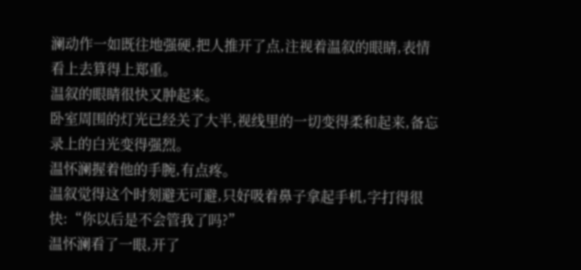澜动作一如既往地强硬,把人推开了点,注视着温叙的眼睛,表情看上去算得上郑重。
温叙的眼睛很快又肿起来。
卧室周围的灯光已经关了大半,视线里的一切变得柔和起来,备忘录上的白光变得强烈。
温怀澜握着他的手腕,有点疼。
温叙觉得这个时刻避无可避,只好吸着鼻子拿起手机,字打得很快:“你以后是不会管我了吗?”
温怀澜看了一眼,开了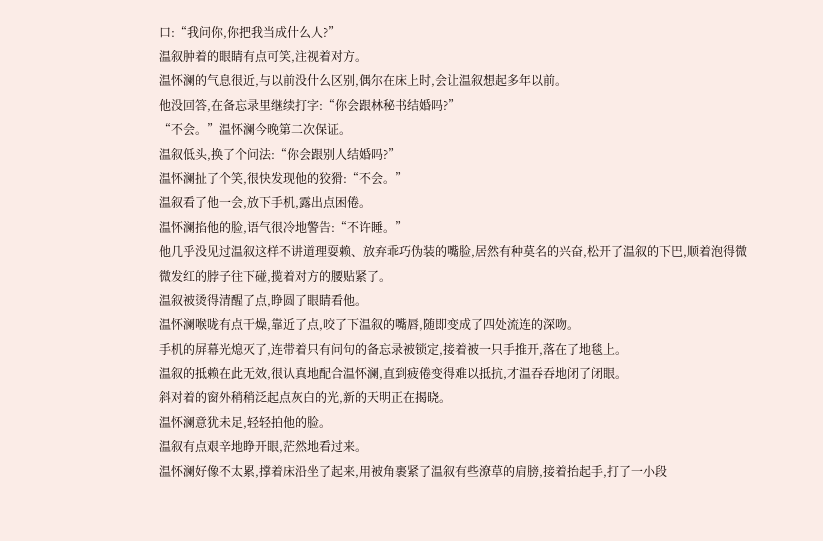口:“我问你,你把我当成什么人?”
温叙肿着的眼睛有点可笑,注视着对方。
温怀澜的气息很近,与以前没什么区别,偶尔在床上时,会让温叙想起多年以前。
他没回答,在备忘录里继续打字:“你会跟林秘书结婚吗?”
“不会。”温怀澜今晚第二次保证。
温叙低头,换了个问法:“你会跟别人结婚吗?”
温怀澜扯了个笑,很快发现他的狡猾:“不会。”
温叙看了他一会,放下手机,露出点困倦。
温怀澜掐他的脸,语气很冷地警告:“不许睡。”
他几乎没见过温叙这样不讲道理耍赖、放弃乖巧伪装的嘴脸,居然有种莫名的兴奋,松开了温叙的下巴,顺着泡得微微发红的脖子往下碰,揽着对方的腰贴紧了。
温叙被烫得清醒了点,睁圆了眼睛看他。
温怀澜喉咙有点干燥,靠近了点,咬了下温叙的嘴唇,随即变成了四处流连的深吻。
手机的屏幕光熄灭了,连带着只有问句的备忘录被锁定,接着被一只手推开,落在了地毯上。
温叙的抵赖在此无效,很认真地配合温怀澜,直到疲倦变得难以抵抗,才温吞吞地闭了闭眼。
斜对着的窗外稍稍泛起点灰白的光,新的天明正在揭晓。
温怀澜意犹未足,轻轻拍他的脸。
温叙有点艰辛地睁开眼,茫然地看过来。
温怀澜好像不太累,撑着床沿坐了起来,用被角裹紧了温叙有些潦草的肩膀,接着抬起手,打了一小段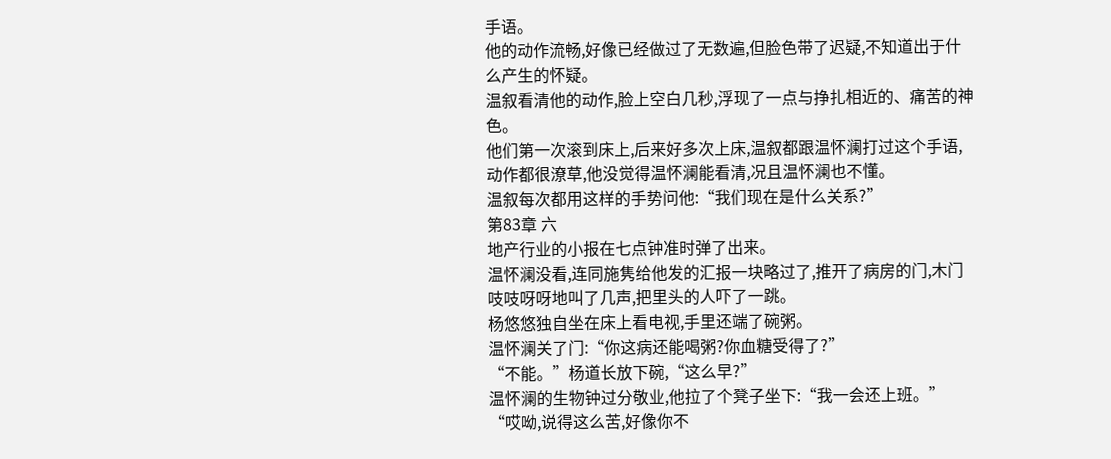手语。
他的动作流畅,好像已经做过了无数遍,但脸色带了迟疑,不知道出于什么产生的怀疑。
温叙看清他的动作,脸上空白几秒,浮现了一点与挣扎相近的、痛苦的神色。
他们第一次滚到床上,后来好多次上床,温叙都跟温怀澜打过这个手语,动作都很潦草,他没觉得温怀澜能看清,况且温怀澜也不懂。
温叙每次都用这样的手势问他:“我们现在是什么关系?”
第83章 六
地产行业的小报在七点钟准时弹了出来。
温怀澜没看,连同施隽给他发的汇报一块略过了,推开了病房的门,木门吱吱呀呀地叫了几声,把里头的人吓了一跳。
杨悠悠独自坐在床上看电视,手里还端了碗粥。
温怀澜关了门:“你这病还能喝粥?你血糖受得了?”
“不能。”杨道长放下碗,“这么早?”
温怀澜的生物钟过分敬业,他拉了个凳子坐下:“我一会还上班。”
“哎呦,说得这么苦,好像你不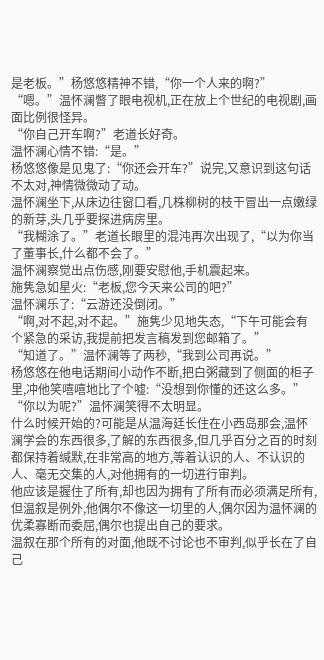是老板。”杨悠悠精神不错,“你一个人来的啊?”
“嗯。”温怀澜瞥了眼电视机,正在放上个世纪的电视剧,画面比例很怪异。
“你自己开车啊?”老道长好奇。
温怀澜心情不错:“是。”
杨悠悠像是见鬼了:“你还会开车?”说完,又意识到这句话不太对,神情微微动了动。
温怀澜坐下,从床边往窗口看,几株柳树的枝干冒出一点嫩绿的新芽,头几乎要探进病房里。
“我糊涂了。”老道长眼里的混沌再次出现了,“以为你当了董事长,什么都不会了。”
温怀澜察觉出点伤感,刚要安慰他,手机震起来。
施隽急如星火:“老板,您今天来公司的吧?”
温怀澜乐了:“云游还没倒闭。”
“啊,对不起,对不起。”施隽少见地失态,“下午可能会有个紧急的采访,我提前把发言稿发到您邮箱了。”
“知道了。”温怀澜等了两秒,“我到公司再说。”
杨悠悠在他电话期间小动作不断,把白粥藏到了侧面的柜子里,冲他笑嘻嘻地比了个嘘:“没想到你懂的还这么多。”
“你以为呢?”温怀澜笑得不太明显。
什么时候开始的?可能是从温海廷长住在小西岛那会,温怀澜学会的东西很多,了解的东西很多,但几乎百分之百的时刻都保持着缄默,在非常高的地方,等着认识的人、不认识的人、毫无交集的人,对他拥有的一切进行审判。
他应该是握住了所有,却也因为拥有了所有而必须满足所有,但温叙是例外,他偶尔不像这一切里的人,偶尔因为温怀澜的优柔寡断而委屈,偶尔也提出自己的要求。
温叙在那个所有的对面,他既不讨论也不审判,似乎长在了自己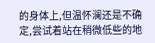的身体上,但温怀澜还是不确定,尝试着站在稍微低些的地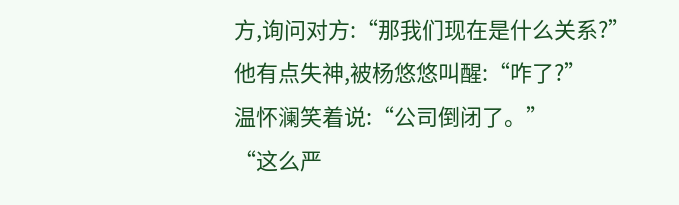方,询问对方:“那我们现在是什么关系?”
他有点失神,被杨悠悠叫醒:“咋了?”
温怀澜笑着说:“公司倒闭了。”
“这么严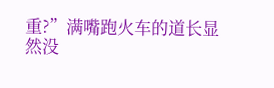重?”满嘴跑火车的道长显然没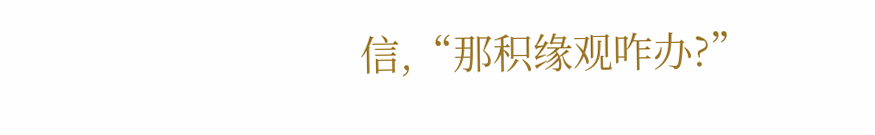信,“那积缘观咋办?”